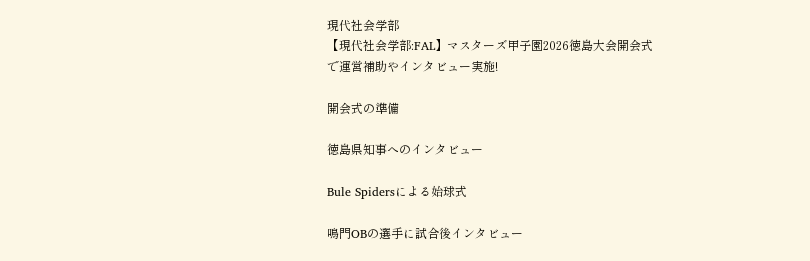現代社会学部
【現代社会学部:FAL】マスターズ甲子園2026徳島大会開会式で運営補助やインタビュー実施!

開会式の準備

徳島県知事へのインタビュー

Bule Spidersによる始球式

鳴門OBの選手に試合後インタビュー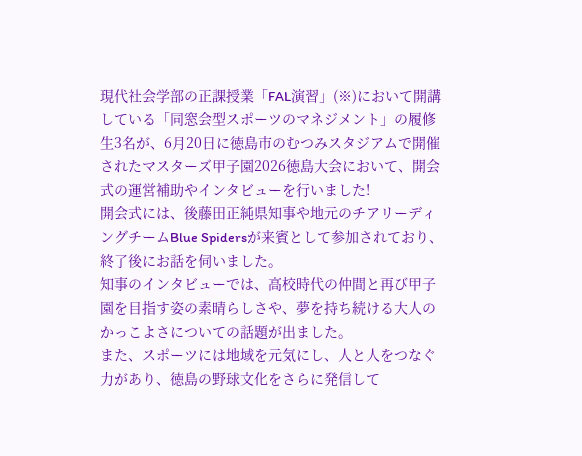現代社会学部の正課授業「FAL演習」(※)において開講している「同窓会型スポーツのマネジメント」の履修生3名が、6月20日に徳島市のむつみスタジアムで開催されたマスターズ甲子園2026徳島大会において、開会式の運営補助やインタビューを行いました!
開会式には、後藤田正純県知事や地元のチアリーディングチームBlue Spidersが来賓として参加されており、終了後にお話を伺いました。
知事のインタビューでは、高校時代の仲間と再び甲子園を目指す姿の素晴らしさや、夢を持ち続ける大人のかっこよさについての話題が出ました。
また、スポーツには地域を元気にし、人と人をつなぐ力があり、徳島の野球文化をさらに発信して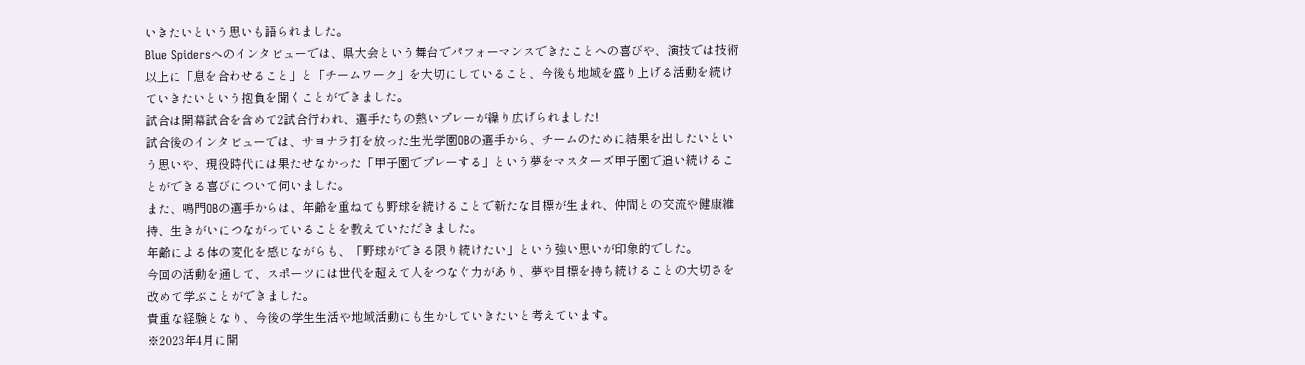いきたいという思いも語られました。
Blue Spidersへのインタビューでは、県大会という舞台でパフォーマンスできたことへの喜びや、演技では技術以上に「息を合わせること」と「チームワーク」を大切にしていること、今後も地域を盛り上げる活動を続けていきたいという抱負を聞くことができました。
試合は開幕試合を含めて2試合行われ、選手たちの熱いプレーが繰り広げられました!
試合後のインタビューでは、サヨナラ打を放った生光学園OBの選手から、チームのために結果を出したいという思いや、現役時代には果たせなかった「甲子園でプレーする」という夢をマスターズ甲子園で追い続けることができる喜びについて伺いました。
また、鳴門OBの選手からは、年齢を重ねても野球を続けることで新たな目標が生まれ、仲間との交流や健康維持、生きがいにつながっていることを教えていただきました。
年齢による体の変化を感じながらも、「野球ができる限り続けたい」という強い思いが印象的でした。
今回の活動を通して、スポーツには世代を超えて人をつなぐ力があり、夢や目標を持ち続けることの大切さを改めて学ぶことができました。
貴重な経験となり、今後の学生生活や地域活動にも生かしていきたいと考えています。
※2023年4月に開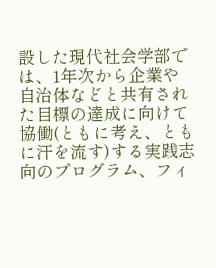設した現代社会学部では、1年次から企業や自治体などと共有された目標の達成に向けて協働(ともに考え、ともに汗を流す)する実践志向のプログラム、フィ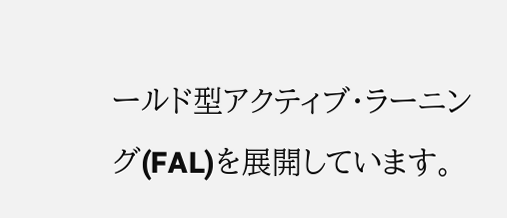ールド型アクティブ・ラーニング(FAL)を展開しています。